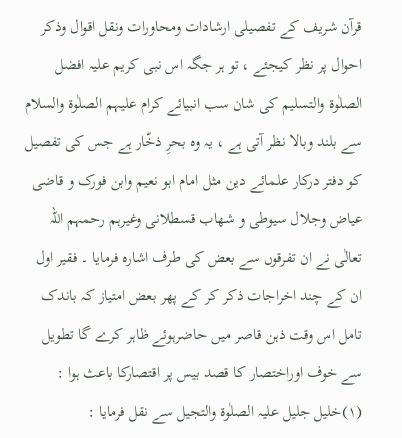قرآن شریف کے تفصیلی ارشادات ومحاورات ونقل اقوال وذکر احوال پر نظر کیجئے ، تو ہر جگہ اس نبی کریم علیہ افضل الصلٰوۃ والتسلیم کی شان سب انبیائے کرام علیہم الصلٰوۃ والسلام سے بلند وبالا نظر آتی ہے ، یہ وہ بحرِ ذخّار ہے جس کی تفصیل کو دفتر درکار علمائے دین مثل امام ابو نعیم وابن فورک و قاضی عیاض وجلال سیوطی و شھاب قسطلانی وغیرہم رحمہم اللہ تعالٰی نے ان تفرقوں سے بعض کی طرف اشارہ فرمایا ۔ فقیر اول ان کے چند اخراجات ذکر کر کے پھر بعض امتیاز کہ باندک تامل اس وقت ذہن قاصر میں حاضرہوئے ظاہر کرے گا تطویل سے خوف اوراختصار کا قصد بیس پر اقتصارکا باعث ہوا :
(۱)خلیل جلیل علیہ الصلٰوۃ والتجیل سے نقل فرمایا :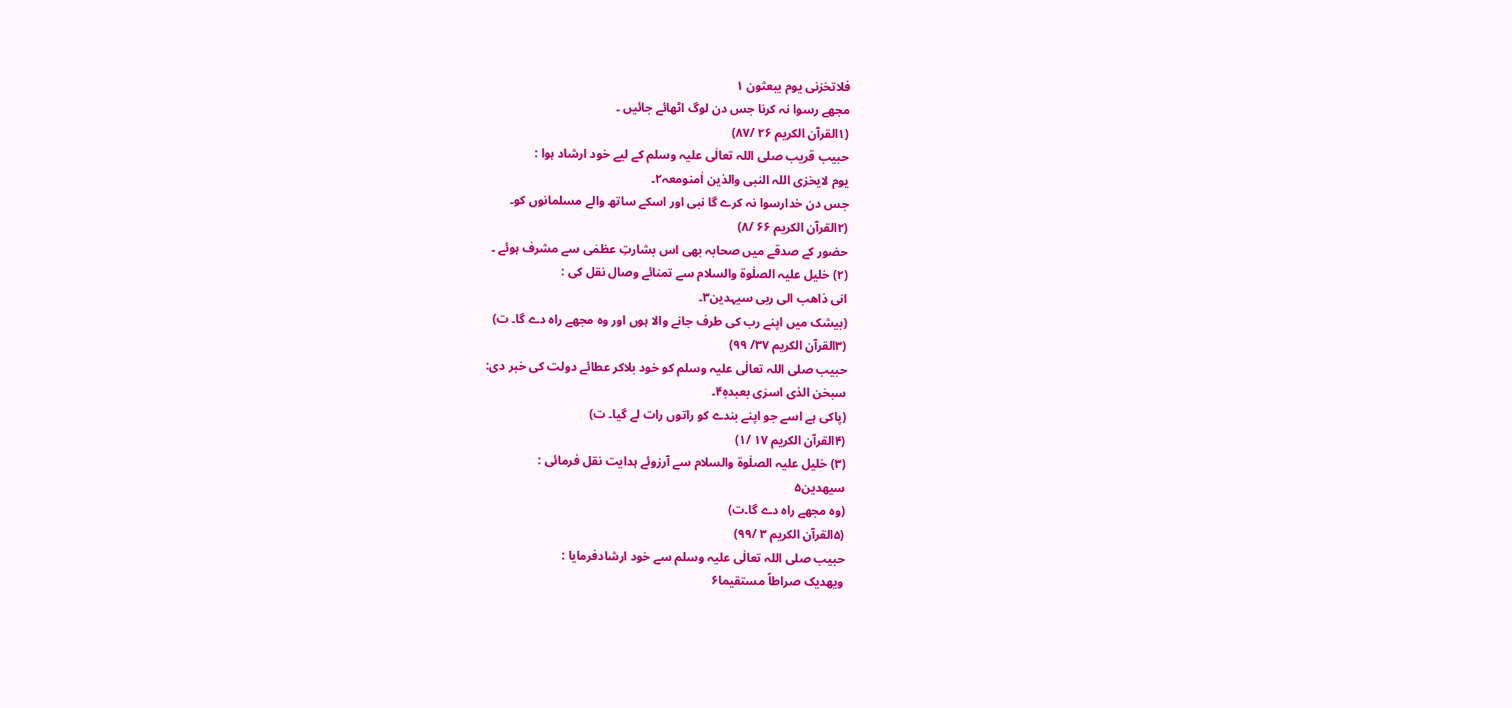فلاتخزنی یوم یبعثون ۱
مجھے رسوا نہ کرنا جس دن لوگ اٹھائے جائیں ۔
(۱القرآن الکریم ۲۶ /۸۷)
حبیب قریب صلی اللہ تعالٰی علیہ وسلم کے لیے خود ارشاد ہوا :
یوم لایخزی اللہ النبی والذین اٰمنومعہ۲۔
جس دن خدارسوا نہ کرے گا نبی اور اسکے ساتھ والے مسلمانوں کو۔
(۲القرآن الکریم ۶۶ /۸)
حضور کے صدقے میں صحابہ بھی اس بشارتِ عظمٰی سے مشرف ہوئے ۔
(۲) خلیل علیہ الصلٰوۃ والسلام سے تمنائے وصال نقل کی :
انی ذاھب الی ربی سیہدین۳۔
(بیشک میں اپنے رب کی طرف جانے والا ہوں اور وہ مجھے راہ دے گا۔ ت)
(۳القرآن الکریم ۳۷/ ۹۹)
حبیب صلی اللہ تعالٰی علیہ وسلم کو خود بلاکر عطائے دولت کی خبر دی:
سبحٰن الذی اسرٰی بعبدہٖ۴۔
(پاکی ہے اسے جو اپنے بندے کو راتوں رات لے گیا۔ ت)
(۴القرآن الکریم ۱۷ /۱)
(۳) خلیل علیہ الصلٰوۃ والسلام سے آرزوئے ہدایت نقل فرمائی :
سیھدین۵
(وہ مجھے راہ دے گا۔ت)
(۵القرآن الکریم ۳ /۹۹)
حبیب صلی اللہ تعالٰی علیہ وسلم سے خود ارشادفرمایا :
ویھدیک صراطاً مستقیما۶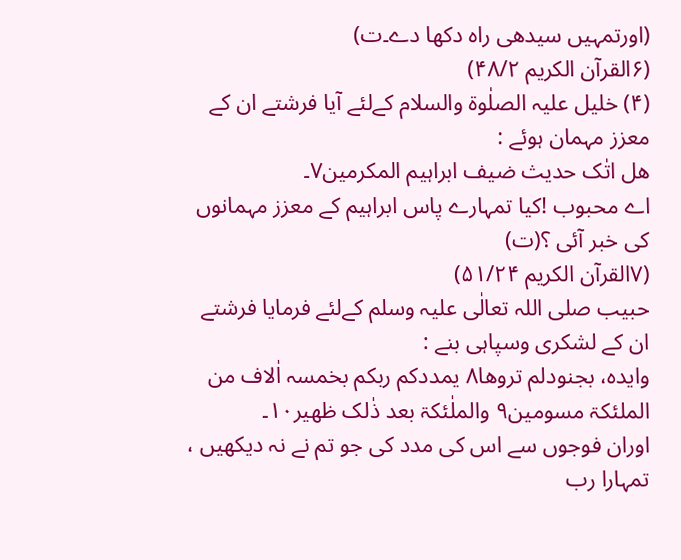(اورتمہیں سیدھی راہ دکھا دے۔ت)
(۶القرآن الکریم ۴۸/۲)
(۴) خلیل علیہ الصلٰوۃ والسلام کےلئے آیا فرشتے ان کے معزز مہمان ہوئے :
ھل اتٰک حدیث ضیف ابراہیم المکرمین۷۔
اے محبوب !کیا تمہارے پاس ابراہیم کے معزز مہمانوں کی خبر آئی ؟(ت)
(۷القرآن الکریم ۵۱/۲۴)
حبیب صلی اللہ تعالٰی علیہ وسلم کےلئے فرمایا فرشتے ان کے لشکری وسپاہی بنے :
وایدہ، بجنودلم تروھا۸ یمددکم ربکم بخمسہ اٰلاف من الملئکۃ مسومین۹ والملٰئکۃ بعد ذٰلک ظھیر۱۰۔
اوران فوجوں سے اس کی مدد کی جو تم نے نہ دیکھیں ، تمہارا رب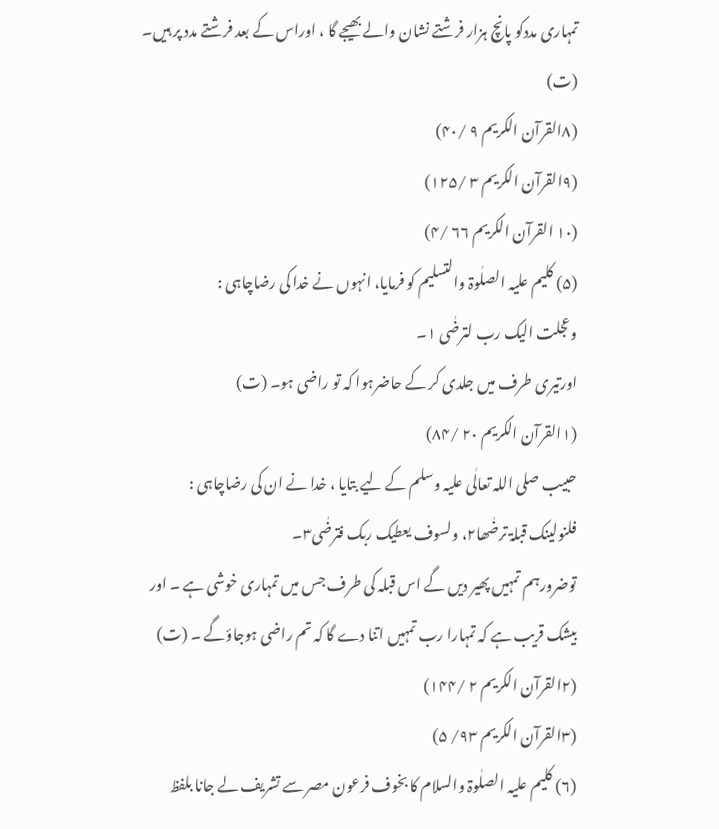تمہاری مددکو پانچ ہزار فرشتے نشان والے بھیجے گا ، اوراس کے بعد فرشتے مدد پر ہیں۔ (ت)
(۸القرآن الکریم ۹ /۴۰)
(۹القرآن الکریم ۳ /۱۲۵)
(۱۰ القرآن الکریم ۶۶ /۴)
(۵) کلیم علیہ الصلٰوۃ والتسلیم کو فرمایا، انہوں نے خدا کی رضاچاہی :
وعجلت الیک رب لترضٰی ۱۔
اورتیری طرف میں جلدی کر کے حاضرہوا کہ تو راضی ہو۔ (ت)
(۱القرآن الکریم ۲۰ /۸۴)
حبیب صلی اللہ تعالٰی علیہ وسلم کے لیے بتایا ، خدا نے ان کی رضاچاہی :
فلنولینک قبلۃ ترضٰھا۲، ولسوف یعطیک ربک فترضٰی۳۔
توضرورہم تمہیں پھیر دیں گے اس قبلہ کی طرف جس میں تمہاری خوشی ہے ۔ اور بیشک قریب ہے کہ تمہارا رب تمہیں اتنا دے گا کہ تم راضی ہوجاؤگے ۔ (ت)
(۲القرآن الکریم ۲ /۱۴۴)
(۳القرآن الکریم ۹۳/ ۵)
(۶) کلیم علیہ الصلٰوۃ والسلام کا بخوف فرعون مصر سے تشریف لے جانا بلفظ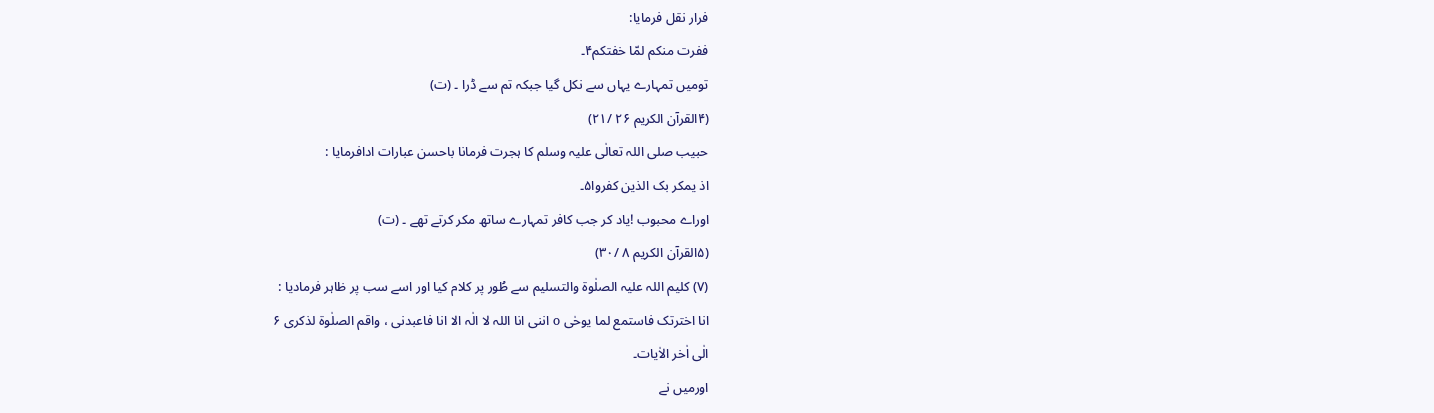فرار نقل فرمایا:
ففرت منکم لمّا خفتکم۴۔
تومیں تمہارے یہاں سے نکل گیا جبکہ تم سے ڈرا ۔ (ت)
(۴القرآن الکریم ۲۶ /۲۱)
حبیب صلی اللہ تعالٰی علیہ وسلم کا ہجرت فرمانا باحسن عبارات ادافرمایا :
اذ یمکر بک الذین کفروا۵۔
اوراے محبوب !یاد کر جب کافر تمہارے ساتھ مکر کرتے تھے ۔ (ت)
(۵القرآن الکریم ۸ /۳۰)
(۷) کلیم اللہ علیہ الصلٰوۃ والتسلیم سے طُور پر کلام کیا اور اسے سب پر ظاہر فرمادیا :
انا اخترتک فاستمع لما یوحٰی o اننی انا اللہ لا الٰہ الا انا فاعبدنی ، واقم الصلٰوۃ لذکری ۶
الٰی اٰخر الاٰیات۔
اورمیں نے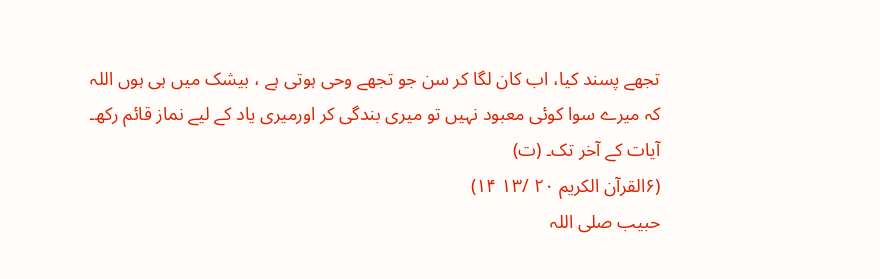تجھے پسند کیا، اب کان لگا کر سن جو تجھے وحی ہوتی ہے ، بیشک میں ہی ہوں اللہ کہ میرے سوا کوئی معبود نہیں تو میری بندگی کر اورمیری یاد کے لیے نماز قائم رکھ۔ آیات کے آخر تک۔ (ت)
(۶القرآن الکریم ۲۰ /۱۳ ۱۴)
حبیب صلی اللہ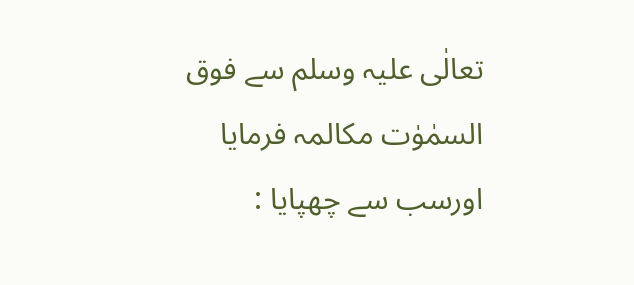تعالٰی علیہ وسلم سے فوق السمٰوٰت مکالمہ فرمایا اورسب سے چھپایا :